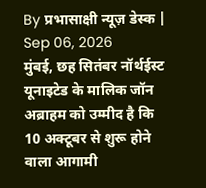By प्रभासाक्षी न्यूज़ डेस्क | Sep 06, 2026
मुंबई, छह सितंबर नॉर्थईस्ट यूनाइटेड के मालिक जॉन अब्राहम को उम्मीद है कि 10 अक्टूबर से शुरू होने वाला आगामी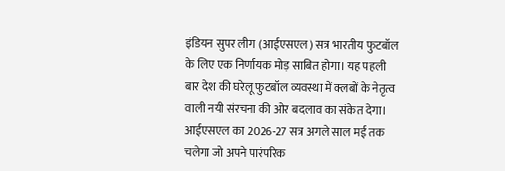इंडियन सुपर लीग (आईएसएल) सत्र भारतीय फुटबॉल के लिए एक निर्णायक मोड़ साबित होगा। यह पहली बार देश की घरेलू फुटबॉल व्यवस्था में क्लबों के नेतृत्व वाली नयी संरचना की ओर बदलाव का संकेत देगा। आईएसएल का 2026-27 सत्र अगले साल मई तक चलेगा जो अपने पारंपरिक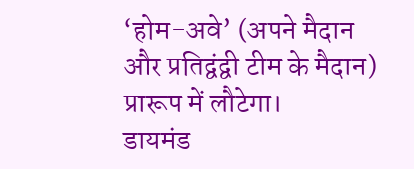‘होम-अवे’ (अपने मैदान और प्रतिद्वंद्वी टीम के मैदान) प्रारूप में लौटेगा।
डायमंड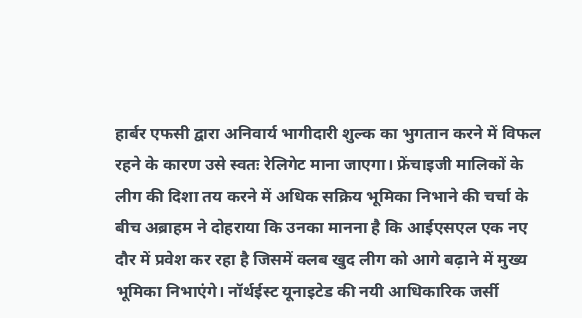हार्बर एफसी द्वारा अनिवार्य भागीदारी शुल्क का भुगतान करने में विफल रहने के कारण उसे स्वतः रेलिगेट माना जाएगा। फ्रेंचाइजी मालिकों के लीग की दिशा तय करने में अधिक सक्रिय भूमिका निभाने की चर्चा के बीच अब्राहम ने दोहराया कि उनका मानना है कि आईएसएल एक नए दौर में प्रवेश कर रहा है जिसमें क्लब खुद लीग को आगे बढ़ाने में मुख्य भूमिका निभाएंगे। नॉर्थईस्ट यूनाइटेड की नयी आधिकारिक जर्सी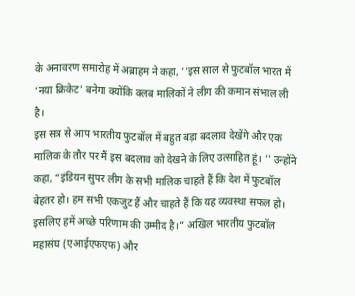के अनावरण समारोह में अब्राहम ने कहा, ‘‘इस साल से फुटबॉल भारत में ‘नया क्रिकेट’ बनेगा क्योंकि क्लब मालिकों ने लीग की कमान संभाल ली है।
इस सत्र से आप भारतीय फुटबॉल में बहुत बड़ा बदलाव देखेंगे और एक मालिक के तौर पर मैं इस बदलाव को देखने के लिए उत्साहित हूं। ’’ उन्होंने कहा, “इंडियन सुपर लीग के सभी मालिक चाहते हैं कि देश में फुटबॉल बेहतर हो। हम सभी एकजुट हैं और चाहते हैं कि यह व्यवस्था सफल हो।
इसलिए हमें अच्छे परिणाम की उम्मीद है।” अखिल भारतीय फुटबॉल महासंघ (एआईएफएफ) और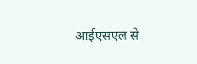आईएसएल से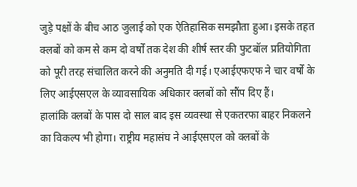जुड़े पक्षों के बीच आठ जुलाई को एक ऐतिहासिक समझौता हुआ। इसके तहत क्लबों को कम से कम दो वर्षों तक देश की शीर्ष स्तर की फुटबॉल प्रतियोगिता को पूरी तरह संचालित करने की अनुमति दी गई। एआईएफएफ ने चार वर्षों के लिए आईएसएल के व्यावसायिक अधिकार क्लबों को सौंप दिए हैं।
हालांकि क्लबों के पास दो साल बाद इस व्यवस्था से एकतरफा बाहर निकलने का विकल्प भी होगा। राष्ट्रीय महासंघ ने आईएसएल को क्लबों के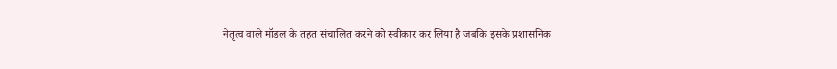नेतृत्व वाले मॉडल के तहत संचालित करने को स्वीकार कर लिया है जबकि इसके प्रशासनिक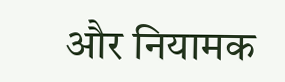और नियामक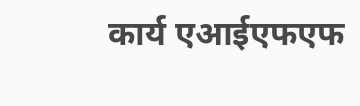कार्य एआईएफएफ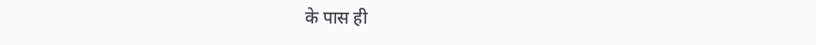के पास ही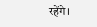रहेंगे।